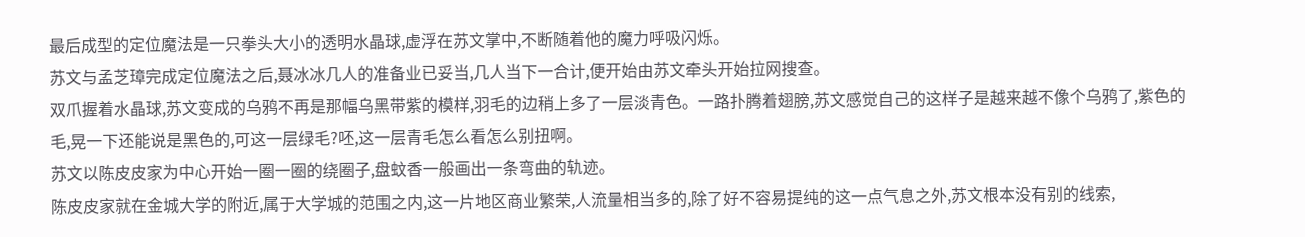最后成型的定位魔法是一只拳头大小的透明水晶球,虚浮在苏文掌中,不断随着他的魔力呼吸闪烁。
苏文与孟芝璋完成定位魔法之后,聂冰冰几人的准备业已妥当,几人当下一合计,便开始由苏文牵头开始拉网搜查。
双爪握着水晶球,苏文变成的乌鸦不再是那幅乌黑带紫的模样,羽毛的边稍上多了一层淡青色。一路扑腾着翅膀,苏文感觉自己的这样子是越来越不像个乌鸦了,紫色的毛,晃一下还能说是黑色的,可这一层绿毛?呸,这一层青毛怎么看怎么别扭啊。
苏文以陈皮皮家为中心开始一圈一圈的绕圈子,盘蚊香一般画出一条弯曲的轨迹。
陈皮皮家就在金城大学的附近,属于大学城的范围之内,这一片地区商业繁荣,人流量相当多的,除了好不容易提纯的这一点气息之外,苏文根本没有别的线索,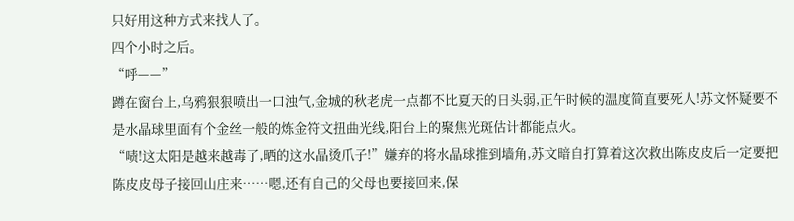只好用这种方式来找人了。
四个小时之后。
“呼——”
蹲在窗台上,乌鸦狠狠喷出一口浊气,金城的秋老虎一点都不比夏天的日头弱,正午时候的温度简直要死人!苏文怀疑要不是水晶球里面有个金丝一般的炼金符文扭曲光线,阳台上的聚焦光斑估计都能点火。
“啧!这太阳是越来越毒了,晒的这水晶烫爪子!”嫌弃的将水晶球推到墙角,苏文暗自打算着这次救出陈皮皮后一定要把陈皮皮母子接回山庄来……嗯,还有自己的父母也要接回来,保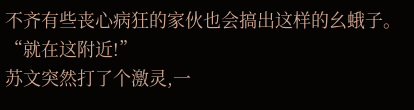不齐有些丧心病狂的家伙也会搞出这样的幺蛾子。
“就在这附近!”
苏文突然打了个激灵,一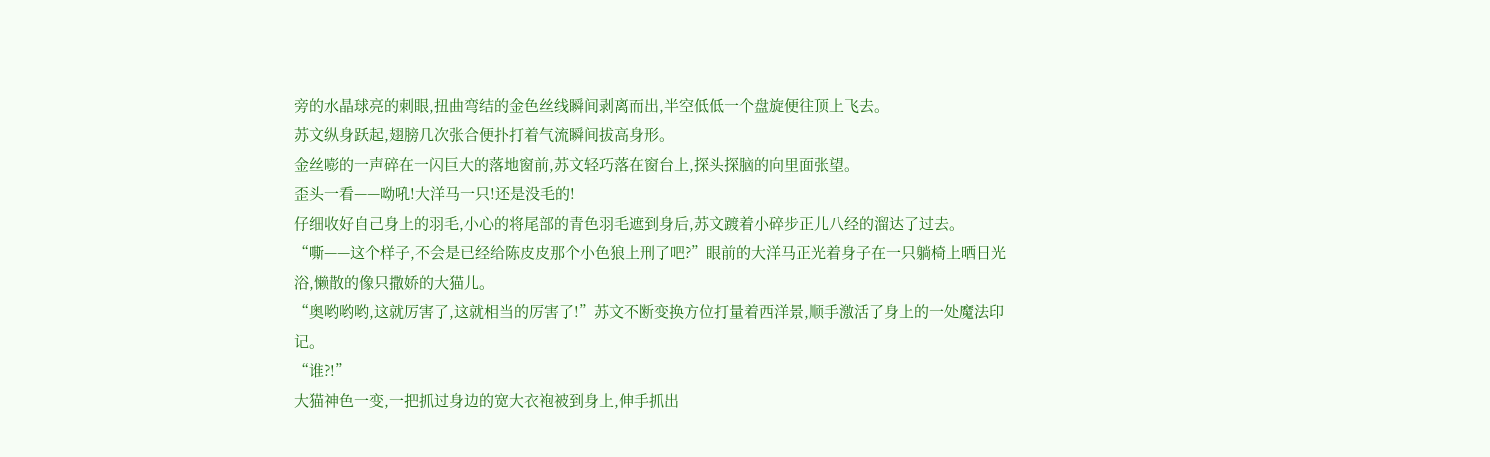旁的水晶球亮的刺眼,扭曲弯结的金色丝线瞬间剥离而出,半空低低一个盘旋便往顶上飞去。
苏文纵身跃起,翅膀几次张合便扑打着气流瞬间拔高身形。
金丝嘭的一声碎在一闪巨大的落地窗前,苏文轻巧落在窗台上,探头探脑的向里面张望。
歪头一看——呦吼!大洋马一只!还是没毛的!
仔细收好自己身上的羽毛,小心的将尾部的青色羽毛遮到身后,苏文踱着小碎步正儿八经的溜达了过去。
“嘶——这个样子,不会是已经给陈皮皮那个小色狼上刑了吧?”眼前的大洋马正光着身子在一只躺椅上晒日光浴,懒散的像只撒娇的大猫儿。
“奥哟哟哟,这就厉害了,这就相当的厉害了!”苏文不断变换方位打量着西洋景,顺手激活了身上的一处魔法印记。
“谁?!”
大猫神色一变,一把抓过身边的宽大衣袍被到身上,伸手抓出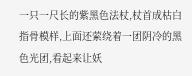一只一尺长的紫黑色法杖,杖首成枯白指骨模样,上面还萦绕着一团阴冷的黑色光团,看起来让妖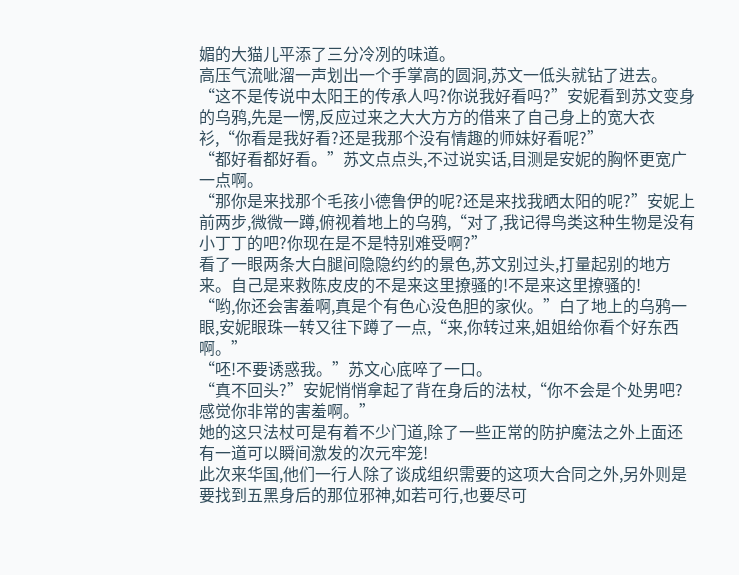媚的大猫儿平添了三分冷冽的味道。
高压气流呲溜一声划出一个手掌高的圆洞,苏文一低头就钻了进去。
“这不是传说中太阳王的传承人吗?你说我好看吗?”安妮看到苏文变身的乌鸦,先是一愣,反应过来之大大方方的借来了自己身上的宽大衣衫,“你看是我好看?还是我那个没有情趣的师妹好看呢?”
“都好看都好看。”苏文点点头,不过说实话,目测是安妮的胸怀更宽广一点啊。
“那你是来找那个毛孩小德鲁伊的呢?还是来找我晒太阳的呢?”安妮上前两步,微微一蹲,俯视着地上的乌鸦,“对了,我记得鸟类这种生物是没有小丁丁的吧?你现在是不是特别难受啊?”
看了一眼两条大白腿间隐隐约约的景色,苏文别过头,打量起别的地方来。自己是来救陈皮皮的不是来这里撩骚的!不是来这里撩骚的!
“哟,你还会害羞啊,真是个有色心没色胆的家伙。”白了地上的乌鸦一眼,安妮眼珠一转又往下蹲了一点,“来,你转过来,姐姐给你看个好东西啊。”
“呸!不要诱惑我。”苏文心底啐了一口。
“真不回头?”安妮悄悄拿起了背在身后的法杖,“你不会是个处男吧?感觉你非常的害羞啊。”
她的这只法杖可是有着不少门道,除了一些正常的防护魔法之外上面还有一道可以瞬间激发的次元牢笼!
此次来华国,他们一行人除了谈成组织需要的这项大合同之外,另外则是要找到五黑身后的那位邪神,如若可行,也要尽可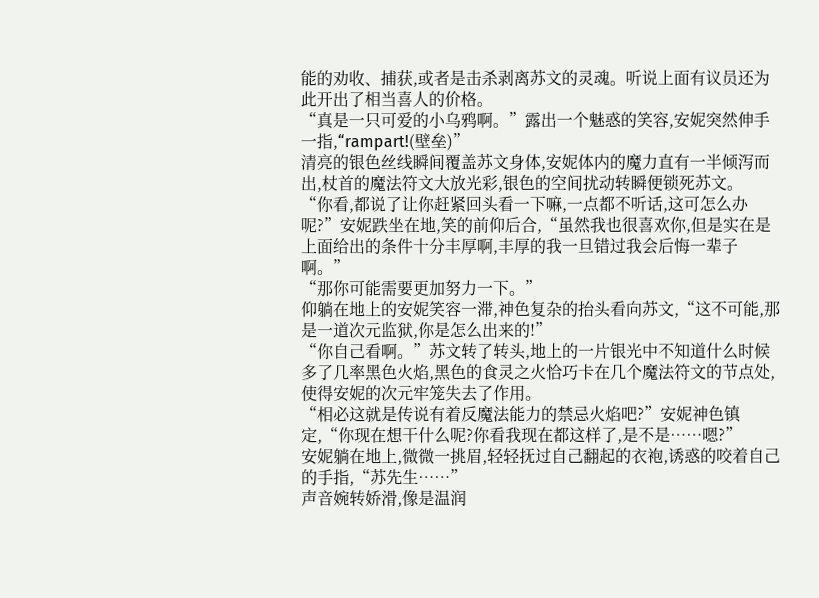能的劝收、捕获,或者是击杀剥离苏文的灵魂。听说上面有议员还为此开出了相当喜人的价格。
“真是一只可爱的小乌鸦啊。”露出一个魅惑的笑容,安妮突然伸手一指,“rampart!(壁垒)”
清亮的银色丝线瞬间覆盖苏文身体,安妮体内的魔力直有一半倾泻而出,杖首的魔法符文大放光彩,银色的空间扰动转瞬便锁死苏文。
“你看,都说了让你赶紧回头看一下嘛,一点都不听话,这可怎么办呢?”安妮跌坐在地,笑的前仰后合,“虽然我也很喜欢你,但是实在是上面给出的条件十分丰厚啊,丰厚的我一旦错过我会后悔一辈子啊。”
“那你可能需要更加努力一下。”
仰躺在地上的安妮笑容一滞,神色复杂的抬头看向苏文,“这不可能,那是一道次元监狱,你是怎么出来的!”
“你自己看啊。”苏文转了转头,地上的一片银光中不知道什么时候多了几率黑色火焰,黑色的食灵之火恰巧卡在几个魔法符文的节点处,使得安妮的次元牢笼失去了作用。
“相必这就是传说有着反魔法能力的禁忌火焰吧?”安妮神色镇定,“你现在想干什么呢?你看我现在都这样了,是不是……嗯?”
安妮躺在地上,微微一挑眉,轻轻抚过自己翻起的衣袍,诱惑的咬着自己的手指,“苏先生……”
声音婉转娇滑,像是温润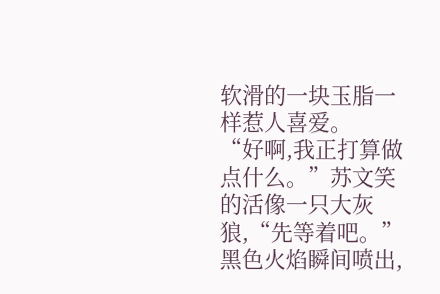软滑的一块玉脂一样惹人喜爱。
“好啊,我正打算做点什么。”苏文笑的活像一只大灰狼,“先等着吧。”
黑色火焰瞬间喷出,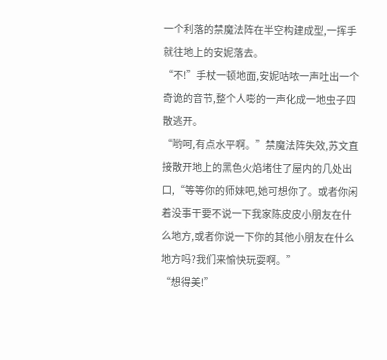一个利落的禁魔法阵在半空构建成型,一挥手就往地上的安妮落去。
“不!”手杖一顿地面,安妮咕哝一声吐出一个奇诡的音节,整个人嘭的一声化成一地虫子四散逃开。
“哟呵,有点水平啊。”禁魔法阵失效,苏文直接散开地上的黑色火焰堵住了屋内的几处出口,“等等你的师妹吧,她可想你了。或者你闲着没事干要不说一下我家陈皮皮小朋友在什么地方,或者你说一下你的其他小朋友在什么地方吗?我们来愉快玩耍啊。”
“想得美!”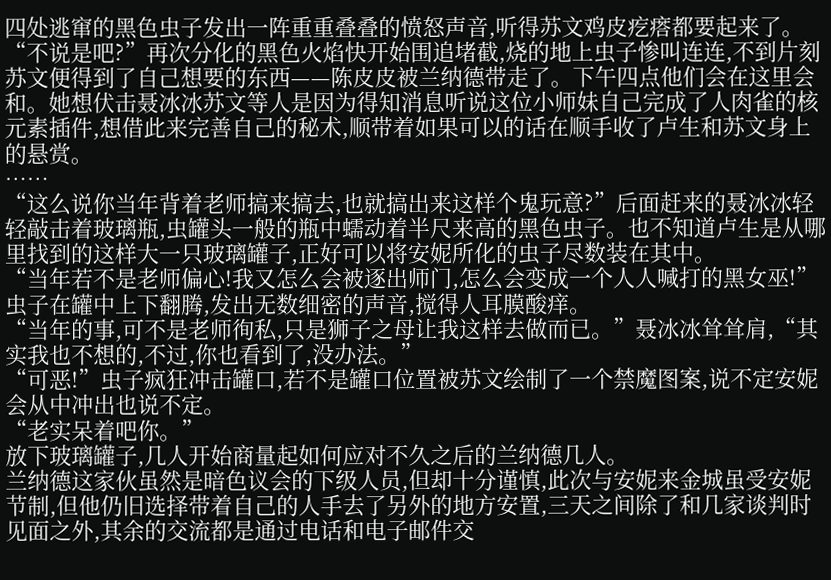四处逃窜的黑色虫子发出一阵重重叠叠的愤怒声音,听得苏文鸡皮疙瘩都要起来了。
“不说是吧?”再次分化的黑色火焰快开始围追堵截,烧的地上虫子惨叫连连,不到片刻苏文便得到了自己想要的东西——陈皮皮被兰纳德带走了。下午四点他们会在这里会和。她想伏击聂冰冰苏文等人是因为得知消息听说这位小师妹自己完成了人肉雀的核元素插件,想借此来完善自己的秘术,顺带着如果可以的话在顺手收了卢生和苏文身上的悬赏。
……
“这么说你当年背着老师搞来搞去,也就搞出来这样个鬼玩意?”后面赶来的聂冰冰轻轻敲击着玻璃瓶,虫罐头一般的瓶中蠕动着半尺来高的黑色虫子。也不知道卢生是从哪里找到的这样大一只玻璃罐子,正好可以将安妮所化的虫子尽数装在其中。
“当年若不是老师偏心!我又怎么会被逐出师门,怎么会变成一个人人喊打的黑女巫!”虫子在罐中上下翻腾,发出无数细密的声音,搅得人耳膜酸痒。
“当年的事,可不是老师徇私,只是狮子之母让我这样去做而已。”聂冰冰耸耸肩,“其实我也不想的,不过,你也看到了,没办法。”
“可恶!”虫子疯狂冲击罐口,若不是罐口位置被苏文绘制了一个禁魔图案,说不定安妮会从中冲出也说不定。
“老实呆着吧你。”
放下玻璃罐子,几人开始商量起如何应对不久之后的兰纳德几人。
兰纳德这家伙虽然是暗色议会的下级人员,但却十分谨慎,此次与安妮来金城虽受安妮节制,但他仍旧选择带着自己的人手去了另外的地方安置,三天之间除了和几家谈判时见面之外,其余的交流都是通过电话和电子邮件交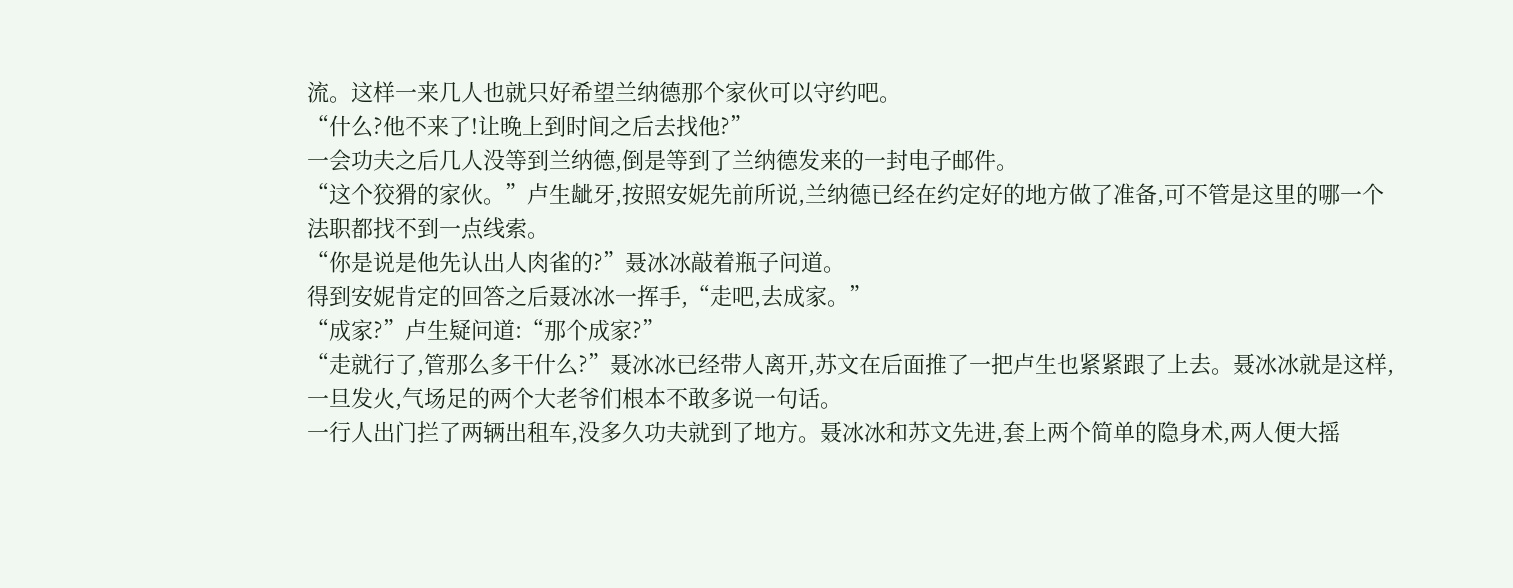流。这样一来几人也就只好希望兰纳德那个家伙可以守约吧。
“什么?他不来了!让晚上到时间之后去找他?”
一会功夫之后几人没等到兰纳德,倒是等到了兰纳德发来的一封电子邮件。
“这个狡猾的家伙。”卢生龇牙,按照安妮先前所说,兰纳德已经在约定好的地方做了准备,可不管是这里的哪一个法职都找不到一点线索。
“你是说是他先认出人肉雀的?”聂冰冰敲着瓶子问道。
得到安妮肯定的回答之后聂冰冰一挥手,“走吧,去成家。”
“成家?”卢生疑问道:“那个成家?”
“走就行了,管那么多干什么?”聂冰冰已经带人离开,苏文在后面推了一把卢生也紧紧跟了上去。聂冰冰就是这样,一旦发火,气场足的两个大老爷们根本不敢多说一句话。
一行人出门拦了两辆出租车,没多久功夫就到了地方。聂冰冰和苏文先进,套上两个简单的隐身术,两人便大摇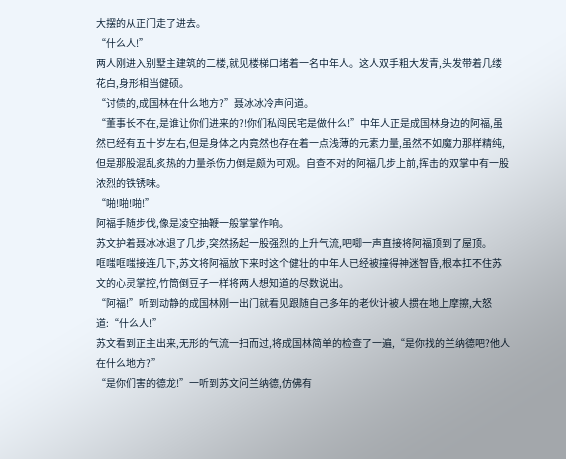大摆的从正门走了进去。
“什么人!”
两人刚进入别墅主建筑的二楼,就见楼梯口堵着一名中年人。这人双手粗大发青,头发带着几缕花白,身形相当健硕。
“讨债的,成国林在什么地方?”聂冰冰冷声问道。
“董事长不在,是谁让你们进来的?!你们私闯民宅是做什么!”中年人正是成国林身边的阿福,虽然已经有五十岁左右,但是身体之内竟然也存在着一点浅薄的元素力量,虽然不如魔力那样精纯,但是那股混乱炙热的力量杀伤力倒是颇为可观。自查不对的阿福几步上前,挥击的双掌中有一股浓烈的铁锈味。
“啪!啪!啪!”
阿福手随步伐,像是凌空抽鞭一般掌掌作响。
苏文护着聂冰冰退了几步,突然扬起一股强烈的上升气流,吧唧一声直接将阿福顶到了屋顶。
哐嗤哐嗤接连几下,苏文将阿福放下来时这个健壮的中年人已经被撞得神迷智昏,根本扛不住苏文的心灵掌控,竹筒倒豆子一样将两人想知道的尽数说出。
“阿福!”听到动静的成国林刚一出门就看见跟随自己多年的老伙计被人掼在地上摩擦,大怒道:“什么人!”
苏文看到正主出来,无形的气流一扫而过,将成国林简单的检查了一遍,“是你找的兰纳德吧?他人在什么地方?”
“是你们害的德龙!”一听到苏文问兰纳德,仿佛有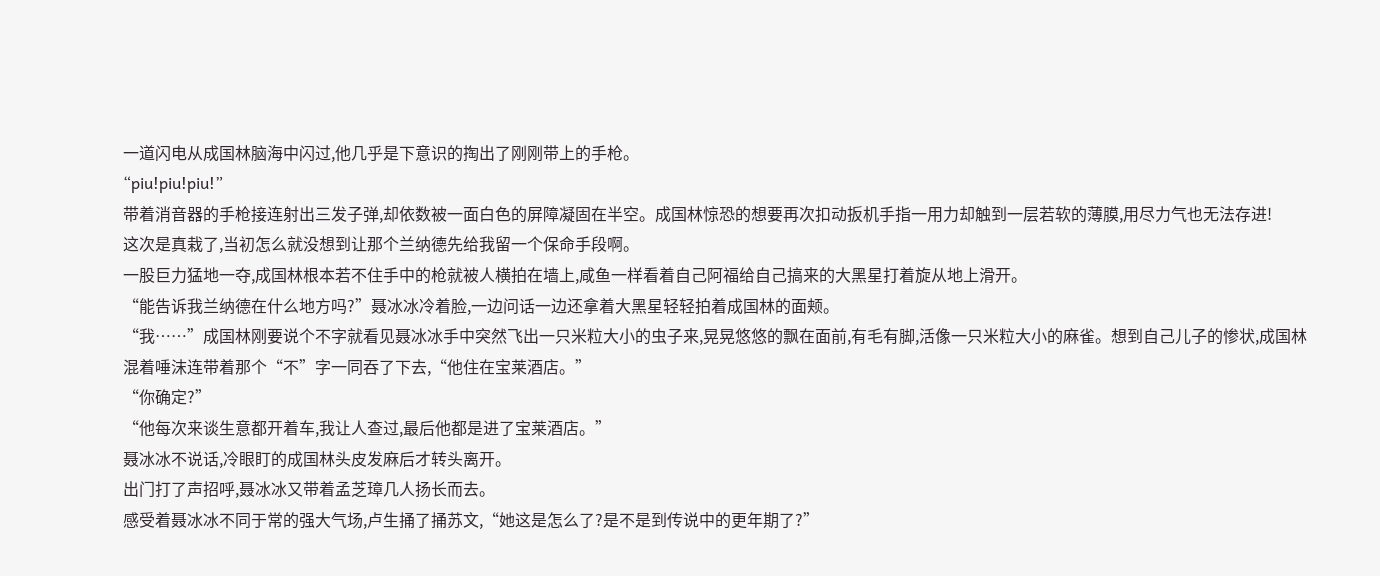一道闪电从成国林脑海中闪过,他几乎是下意识的掏出了刚刚带上的手枪。
“piu!piu!piu!”
带着消音器的手枪接连射出三发子弹,却依数被一面白色的屏障凝固在半空。成国林惊恐的想要再次扣动扳机手指一用力却触到一层若软的薄膜,用尽力气也无法存进!
这次是真栽了,当初怎么就没想到让那个兰纳德先给我留一个保命手段啊。
一股巨力猛地一夺,成国林根本若不住手中的枪就被人横拍在墙上,咸鱼一样看着自己阿福给自己搞来的大黑星打着旋从地上滑开。
“能告诉我兰纳德在什么地方吗?”聂冰冰冷着脸,一边问话一边还拿着大黑星轻轻拍着成国林的面颊。
“我……”成国林刚要说个不字就看见聂冰冰手中突然飞出一只米粒大小的虫子来,晃晃悠悠的飘在面前,有毛有脚,活像一只米粒大小的麻雀。想到自己儿子的惨状,成国林混着唾沫连带着那个“不”字一同吞了下去,“他住在宝莱酒店。”
“你确定?”
“他每次来谈生意都开着车,我让人查过,最后他都是进了宝莱酒店。”
聂冰冰不说话,冷眼盯的成国林头皮发麻后才转头离开。
出门打了声招呼,聂冰冰又带着孟芝璋几人扬长而去。
感受着聂冰冰不同于常的强大气场,卢生捅了捅苏文,“她这是怎么了?是不是到传说中的更年期了?”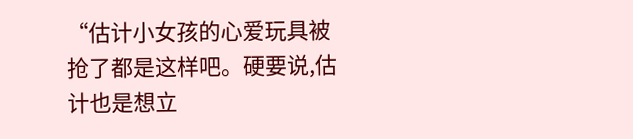“估计小女孩的心爱玩具被抢了都是这样吧。硬要说,估计也是想立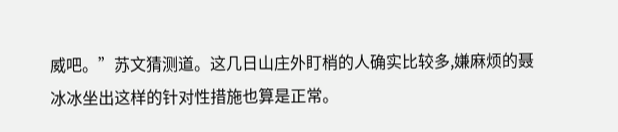威吧。”苏文猜测道。这几日山庄外盯梢的人确实比较多,嫌麻烦的聂冰冰坐出这样的针对性措施也算是正常。